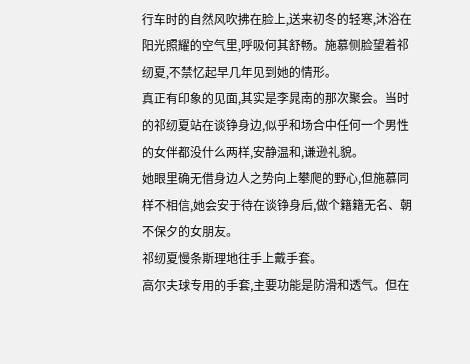行车时的自然风吹拂在脸上,送来初冬的轻寒,沐浴在阳光照耀的空气里,呼吸何其舒畅。施慕侧脸望着祁纫夏,不禁忆起早几年见到她的情形。
真正有印象的见面,其实是李晁南的那次聚会。当时的祁纫夏站在谈铮身边,似乎和场合中任何一个男性的女伴都没什么两样,安静温和,谦逊礼貌。
她眼里确无借身边人之势向上攀爬的野心,但施慕同样不相信,她会安于待在谈铮身后,做个籍籍无名、朝不保夕的女朋友。
祁纫夏慢条斯理地往手上戴手套。
高尔夫球专用的手套,主要功能是防滑和透气。但在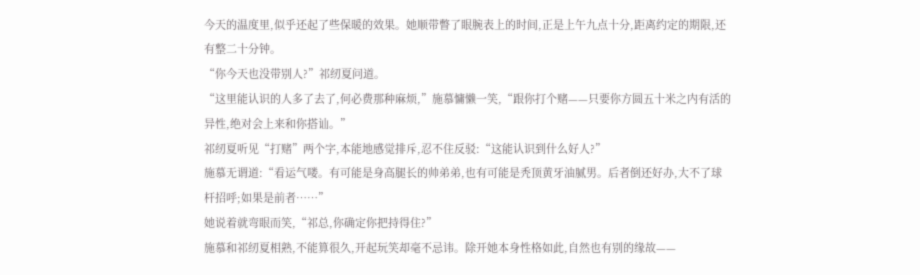今天的温度里,似乎还起了些保暖的效果。她顺带瞥了眼腕表上的时间,正是上午九点十分,距离约定的期限,还有整二十分钟。
“你今天也没带别人?”祁纫夏问道。
“这里能认识的人多了去了,何必费那种麻烦,”施慕慵懒一笑,“跟你打个赌——只要你方圆五十米之内有活的异性,绝对会上来和你搭讪。”
祁纫夏听见“打赌”两个字,本能地感觉排斥,忍不住反驳:“这能认识到什么好人?”
施慕无谓道:“看运气喽。有可能是身高腿长的帅弟弟,也有可能是秃顶黄牙油腻男。后者倒还好办,大不了球杆招呼;如果是前者……”
她说着就弯眼而笑,“祁总,你确定你把持得住?”
施慕和祁纫夏相熟,不能算很久,开起玩笑却毫不忌讳。除开她本身性格如此,自然也有别的缘故——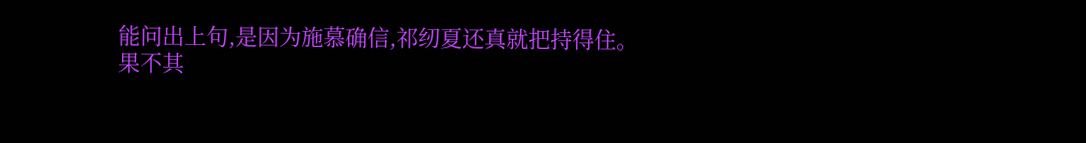能问出上句,是因为施慕确信,祁纫夏还真就把持得住。
果不其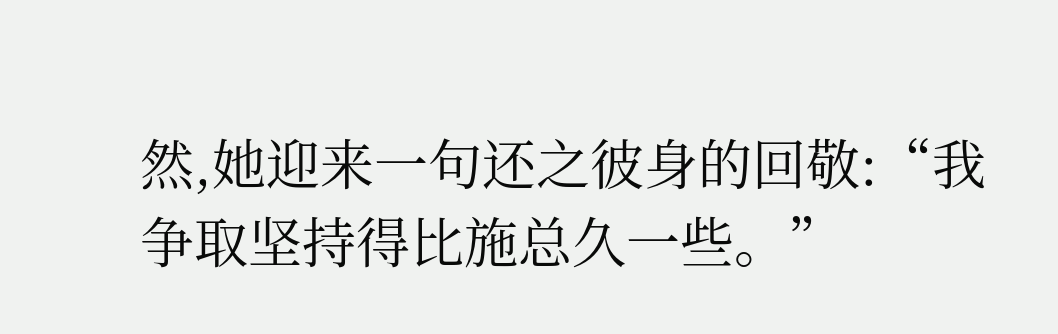然,她迎来一句还之彼身的回敬:“我争取坚持得比施总久一些。”